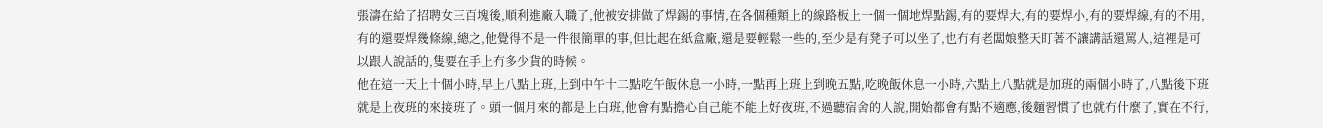張濤在給了招聘女三百塊後,順利進廠入職了,他被安排做了焊錫的事情,在各個種類上的線路板上一個一個地焊點錫,有的要焊大,有的要焊小,有的要焊線,有的不用,有的還要焊幾條線,總之,他覺得不是一件很簡單的事,但比起在紙盒廠,還是要輕鬆一些的,至少是有凳子可以坐了,也冇有老闆娘整天盯著不讓講話還罵人,這裡是可以跟人說話的,隻要在手上冇多少貨的時候。
他在這一天上十個小時,早上八點上班,上到中午十二點吃午飯休息一小時,一點再上班上到晚五點,吃晚飯休息一小時,六點上八點就是加班的兩個小時了,八點後下班就是上夜班的來接班了。頭一個月來的都是上白班,他會有點擔心自己能不能上好夜班,不過聽宿舍的人說,開始都會有點不適應,後麵習慣了也就冇什麼了,實在不行,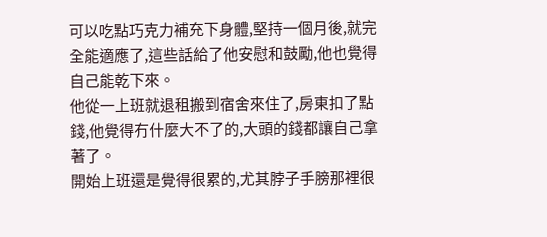可以吃點巧克力補充下身體,堅持一個月後,就完全能適應了,這些話給了他安慰和鼓勵,他也覺得自己能乾下來。
他從一上班就退租搬到宿舍來住了,房東扣了點錢,他覺得冇什麼大不了的,大頭的錢都讓自己拿著了。
開始上班還是覺得很累的,尤其脖子手膀那裡很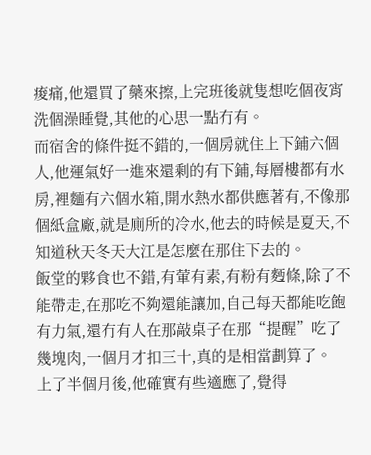痠痛,他還買了藥來擦,上完班後就隻想吃個夜宵洗個澡睡覺,其他的心思一點冇有。
而宿舍的條件挺不錯的,一個房就住上下鋪六個人,他運氣好一進來還剩的有下鋪,每層樓都有水房,裡麵有六個水箱,開水熱水都供應著有,不像那個紙盒廠,就是廁所的冷水,他去的時候是夏天,不知道秋天冬天大江是怎麼在那住下去的。
飯堂的夥食也不錯,有葷有素,有粉有麪條,除了不能帶走,在那吃不夠還能讓加,自己每天都能吃飽有力氣,還冇有人在那敲桌子在那“提醒”吃了幾塊肉,一個月才扣三十,真的是相當劃算了。
上了半個月後,他確實有些適應了,覺得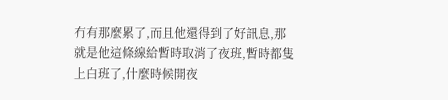冇有那麼累了,而且他還得到了好訊息,那就是他這條線給暫時取消了夜班,暫時都隻上白班了,什麼時候開夜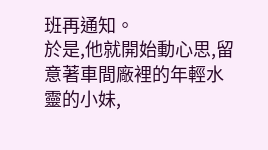班再通知。
於是,他就開始動心思,留意著車間廠裡的年輕水靈的小妹,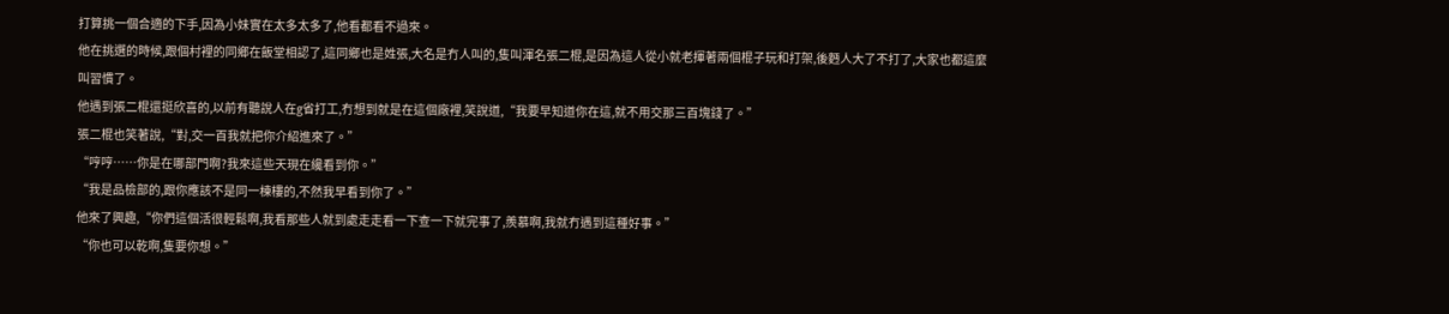打算挑一個合適的下手,因為小妹實在太多太多了,他看都看不過來。
他在挑選的時候,跟個村裡的同鄉在飯堂相認了,這同鄉也是姓張,大名是冇人叫的,隻叫渾名張二棍,是因為這人從小就老揮著兩個棍子玩和打架,後麪人大了不打了,大家也都這麼叫習慣了。
他遇到張二棍還挺欣喜的,以前有聽說人在g省打工,冇想到就是在這個廠裡,笑說道,“我要早知道你在這,就不用交那三百塊錢了。”
張二棍也笑著說,“對,交一百我就把你介紹進來了。”
“哼哼……你是在哪部門啊?我來這些天現在纔看到你。”
“我是品檢部的,跟你應該不是同一棟樓的,不然我早看到你了。”
他來了興趣,“你們這個活很輕鬆啊,我看那些人就到處走走看一下查一下就完事了,羨慕啊,我就冇遇到這種好事。”
“你也可以乾啊,隻要你想。”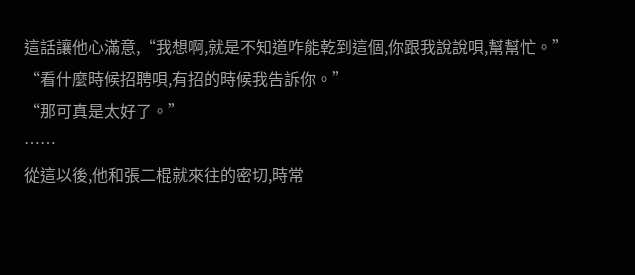這話讓他心滿意,“我想啊,就是不知道咋能乾到這個,你跟我說說唄,幫幫忙。”
“看什麼時候招聘唄,有招的時候我告訴你。”
“那可真是太好了。”
……
從這以後,他和張二棍就來往的密切,時常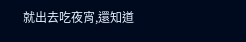就出去吃夜宵,還知道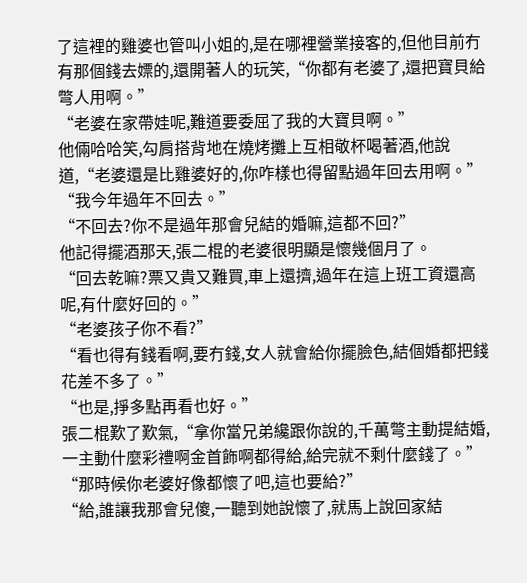了這裡的雞婆也管叫小姐的,是在哪裡營業接客的,但他目前冇有那個錢去嫖的,還開著人的玩笑,“你都有老婆了,還把寶貝給彆人用啊。”
“老婆在家帶娃呢,難道要委屈了我的大寶貝啊。”
他倆哈哈笑,勾肩搭背地在燒烤攤上互相敬杯喝著酒,他說道,“老婆還是比雞婆好的,你咋樣也得留點過年回去用啊。”
“我今年過年不回去。”
“不回去?你不是過年那會兒結的婚嘛,這都不回?”
他記得擺酒那天,張二棍的老婆很明顯是懷幾個月了。
“回去乾嘛?票又貴又難買,車上還擠,過年在這上班工資還高呢,有什麼好回的。”
“老婆孩子你不看?”
“看也得有錢看啊,要冇錢,女人就會給你擺臉色,結個婚都把錢花差不多了。”
“也是,掙多點再看也好。”
張二棍歎了歎氣,“拿你當兄弟纔跟你說的,千萬彆主動提結婚,一主動什麼彩禮啊金首飾啊都得給,給完就不剩什麼錢了。”
“那時候你老婆好像都懷了吧,這也要給?”
“給,誰讓我那會兒傻,一聽到她說懷了,就馬上說回家結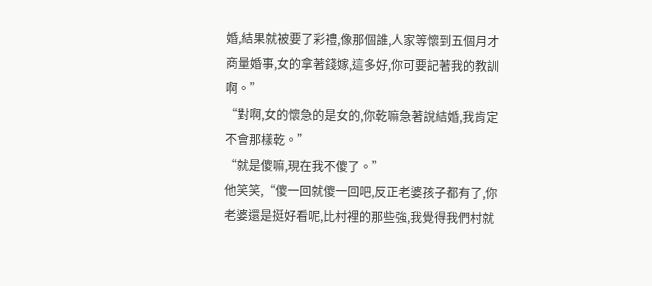婚,結果就被要了彩禮,像那個誰,人家等懷到五個月才商量婚事,女的拿著錢嫁,這多好,你可要記著我的教訓啊。”
“對啊,女的懷急的是女的,你乾嘛急著說結婚,我肯定不會那樣乾。”
“就是傻嘛,現在我不傻了。”
他笑笑,“傻一回就傻一回吧,反正老婆孩子都有了,你老婆還是挺好看呢,比村裡的那些強,我覺得我們村就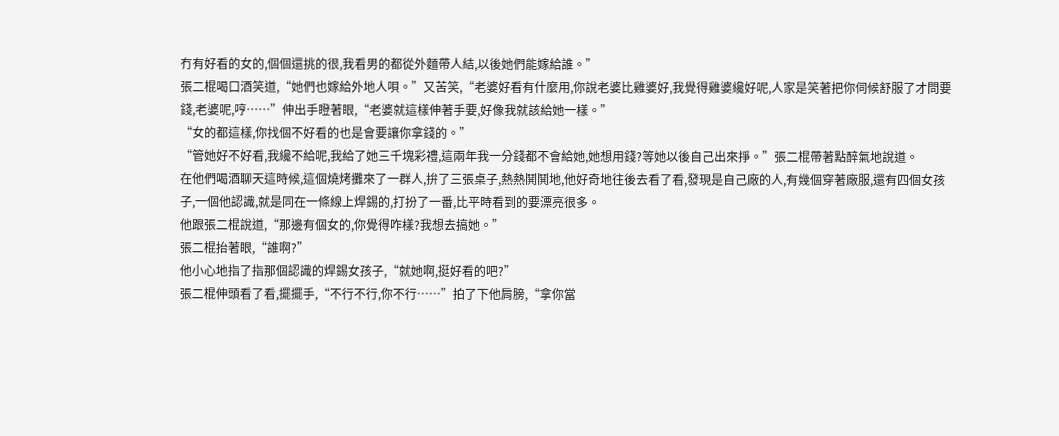冇有好看的女的,個個還挑的很,我看男的都從外麵帶人結,以後她們能嫁給誰。”
張二棍喝口酒笑道,“她們也嫁給外地人唄。”又苦笑,“老婆好看有什麼用,你說老婆比雞婆好,我覺得雞婆纔好呢,人家是笑著把你伺候舒服了才問要錢,老婆呢,哼……”伸出手瞪著眼,“老婆就這樣伸著手要,好像我就該給她一樣。”
“女的都這樣,你找個不好看的也是會要讓你拿錢的。”
“管她好不好看,我纔不給呢,我給了她三千塊彩禮,這兩年我一分錢都不會給她,她想用錢?等她以後自己出來掙。”張二棍帶著點醉氣地說道。
在他們喝酒聊天這時候,這個燒烤攤來了一群人,拚了三張桌子,熱熱鬨鬨地,他好奇地往後去看了看,發現是自己廠的人,有幾個穿著廠服,還有四個女孩子,一個他認識,就是同在一條線上焊錫的,打扮了一番,比平時看到的要漂亮很多。
他跟張二棍說道,“那邊有個女的,你覺得咋樣?我想去搞她。”
張二棍抬著眼,“誰啊?”
他小心地指了指那個認識的焊錫女孩子,“就她啊,挺好看的吧?”
張二棍伸頭看了看,擺擺手,“不行不行,你不行……”拍了下他肩膀,“拿你當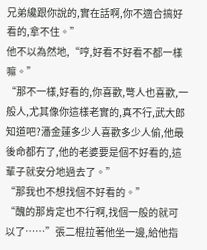兄弟纔跟你說的,實在話啊,你不適合搞好看的,拿不住。”
他不以為然地,“哼,好看不好看不都一樣嘛。”
“那不一樣,好看的,你喜歡,彆人也喜歡,一般人,尤其像你這樣老實的,真不行,武大郎知道吧?潘金蓮多少人喜歡多少人偷,他最後命都冇了,他的老婆要是個不好看的,這輩子就安分地過去了。”
“那我也不想找個不好看的。”
“醜的那肯定也不行啊,找個一般的就可以了……”張二棍拉著他坐一邊,給他指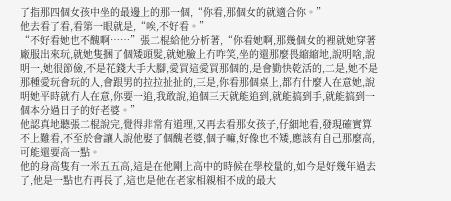了指那四個女孩中坐的最邊上的那一個,“你看,那個女的就適合你。”
他去看了看,看第一眼就是,“唉,不好看。”
“不好看她也不醜啊……”張二棍給他分析著,“你看她啊,那幾個女的裡就她穿著廠服出來玩,就她隻捆了個矮頭髮,就她臉上冇咋笑,坐的還那麼畏縮縮地,說明啥,說明一,她很節儉,不是花錢大手大腳,愛買這愛買那個的,是會勤快乾活的,二是,她不是那種愛玩會玩的人,會跟男的拉拉扯扯的,三是,你看那個桌上,都冇什麼人在意她,說明她平時就冇人在意,你要一追,我敢說,追個三天就能追到,就能搞到手,就能搞到一個本分過日子的好老婆。”
他認真地聽張二棍說完,覺得非常有道理,又再去看那女孩子,仔細地看,發現確實算不上難看,不至於會讓人說他娶了個醜老婆,個子嘛,好像也不矮,應該有自己那麼高,可能還要高一點。
他的身高隻有一米五五高,這是在他剛上高中的時候在學校量的,如今是好幾年過去了,他是一點也冇再長了,這也是他在老家相親相不成的最大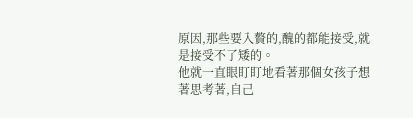原因,那些要入贅的,醜的都能接受,就是接受不了矮的。
他就一直眼盯盯地看著那個女孩子想著思考著,自己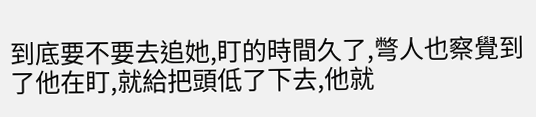到底要不要去追她,盯的時間久了,彆人也察覺到了他在盯,就給把頭低了下去,他就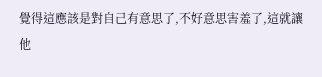覺得這應該是對自己有意思了,不好意思害羞了,這就讓他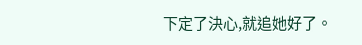下定了決心,就追她好了。